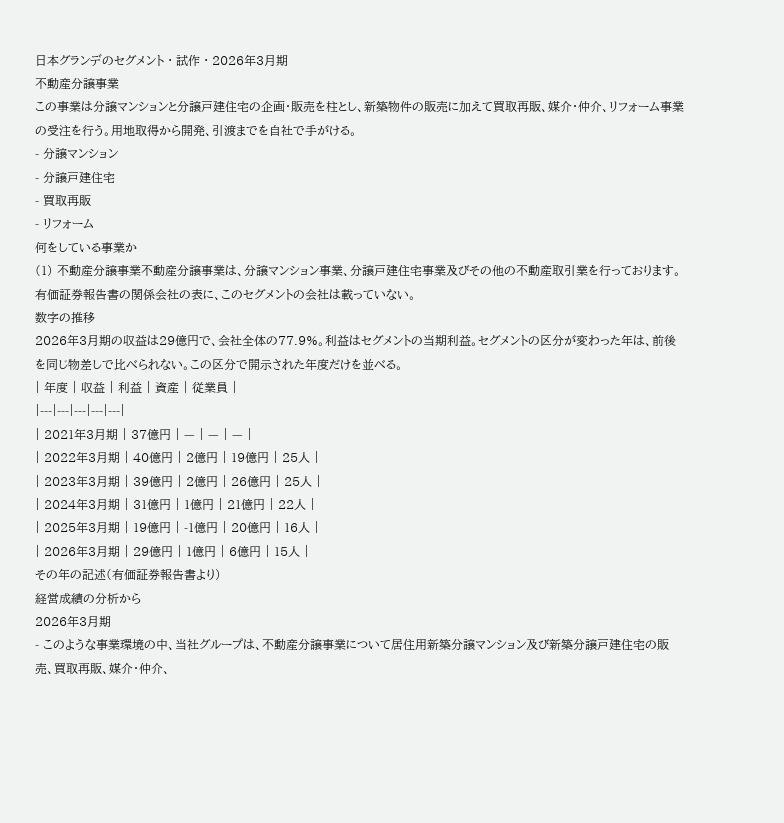日本グランデのセグメント · 試作 · 2026年3月期
不動産分譲事業
この事業は分譲マンションと分譲戸建住宅の企画・販売を柱とし、新築物件の販売に加えて買取再販、媒介・仲介、リフォーム事業の受注を行う。用地取得から開発、引渡までを自社で手がける。
- 分譲マンション
- 分譲戸建住宅
- 買取再販
- リフォーム
何をしている事業か
(1) 不動産分譲事業不動産分譲事業は、分譲マンション事業、分譲戸建住宅事業及びその他の不動産取引業を行っております。
有価証券報告書の関係会社の表に、このセグメントの会社は載っていない。
数字の推移
2026年3月期の収益は29億円で、会社全体の77.9%。利益はセグメントの当期利益。セグメントの区分が変わった年は、前後を同じ物差しで比べられない。この区分で開示された年度だけを並べる。
| 年度 | 収益 | 利益 | 資産 | 従業員 |
|---|---|---|---|---|
| 2021年3月期 | 37億円 | — | — | — |
| 2022年3月期 | 40億円 | 2億円 | 19億円 | 25人 |
| 2023年3月期 | 39億円 | 2億円 | 26億円 | 25人 |
| 2024年3月期 | 31億円 | 1億円 | 21億円 | 22人 |
| 2025年3月期 | 19億円 | -1億円 | 20億円 | 16人 |
| 2026年3月期 | 29億円 | 1億円 | 6億円 | 15人 |
その年の記述(有価証券報告書より)
経営成績の分析から
2026年3月期
- このような事業環境の中、当社グループは、不動産分譲事業について居住用新築分譲マンション及び新築分譲戸建住宅の販売、買取再販、媒介・仲介、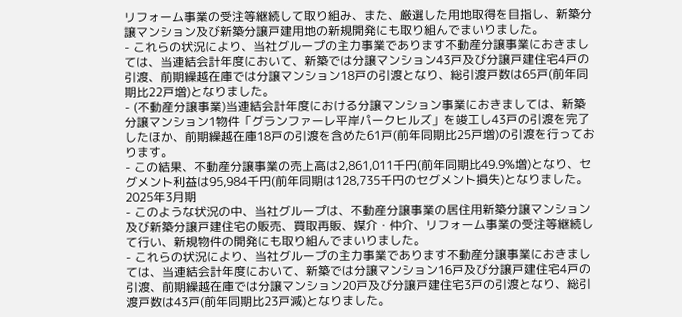リフォーム事業の受注等継続して取り組み、また、厳選した用地取得を目指し、新築分譲マンション及び新築分譲戸建用地の新規開発にも取り組んでまいりました。
- これらの状況により、当社グループの主力事業であります不動産分譲事業におきましては、当連結会計年度において、新築では分譲マンション43戸及び分譲戸建住宅4戸の引渡、前期繰越在庫では分譲マンション18戸の引渡となり、総引渡戸数は65戸(前年同期比22戸増)となりました。
- (不動産分譲事業)当連結会計年度における分譲マンション事業におきましては、新築分譲マンション1物件「グランファーレ平岸パークヒルズ」を竣工し43戸の引渡を完了したほか、前期繰越在庫18戸の引渡を含めた61戸(前年同期比25戸増)の引渡を行っております。
- この結果、不動産分譲事業の売上高は2,861,011千円(前年同期比49.9%増)となり、セグメント利益は95,984千円(前年同期は128,735千円のセグメント損失)となりました。
2025年3月期
- このような状況の中、当社グループは、不動産分譲事業の居住用新築分譲マンション及び新築分譲戸建住宅の販売、買取再販、媒介・仲介、リフォーム事業の受注等継続して行い、新規物件の開発にも取り組んでまいりました。
- これらの状況により、当社グループの主力事業であります不動産分譲事業におきましては、当連結会計年度において、新築では分譲マンション16戸及び分譲戸建住宅4戸の引渡、前期繰越在庫では分譲マンション20戸及び分譲戸建住宅3戸の引渡となり、総引渡戸数は43戸(前年同期比23戸減)となりました。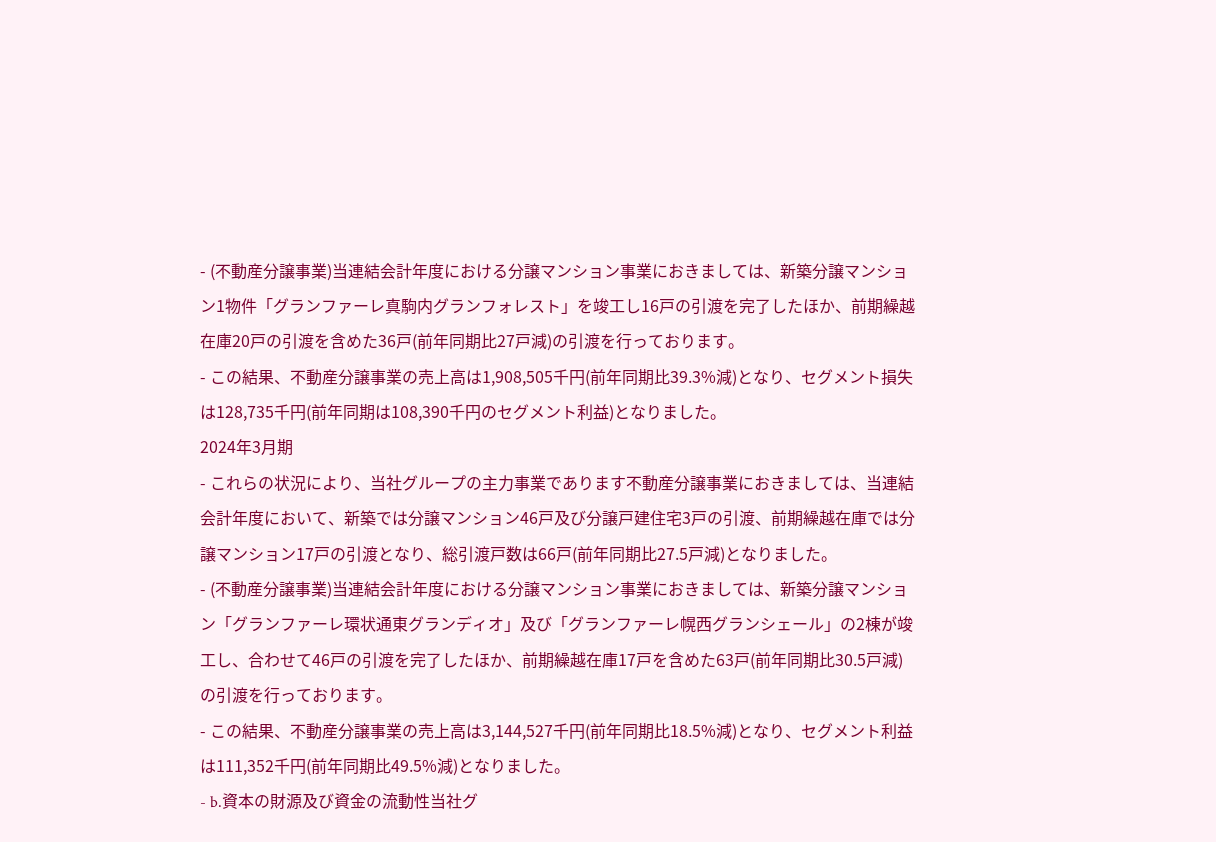- (不動産分譲事業)当連結会計年度における分譲マンション事業におきましては、新築分譲マンション1物件「グランファーレ真駒内グランフォレスト」を竣工し16戸の引渡を完了したほか、前期繰越在庫20戸の引渡を含めた36戸(前年同期比27戸減)の引渡を行っております。
- この結果、不動産分譲事業の売上高は1,908,505千円(前年同期比39.3%減)となり、セグメント損失は128,735千円(前年同期は108,390千円のセグメント利益)となりました。
2024年3月期
- これらの状況により、当社グループの主力事業であります不動産分譲事業におきましては、当連結会計年度において、新築では分譲マンション46戸及び分譲戸建住宅3戸の引渡、前期繰越在庫では分譲マンション17戸の引渡となり、総引渡戸数は66戸(前年同期比27.5戸減)となりました。
- (不動産分譲事業)当連結会計年度における分譲マンション事業におきましては、新築分譲マンション「グランファーレ環状通東グランディオ」及び「グランファーレ幌西グランシェール」の2棟が竣工し、合わせて46戸の引渡を完了したほか、前期繰越在庫17戸を含めた63戸(前年同期比30.5戸減)の引渡を行っております。
- この結果、不動産分譲事業の売上高は3,144,527千円(前年同期比18.5%減)となり、セグメント利益は111,352千円(前年同期比49.5%減)となりました。
- b.資本の財源及び資金の流動性当社グ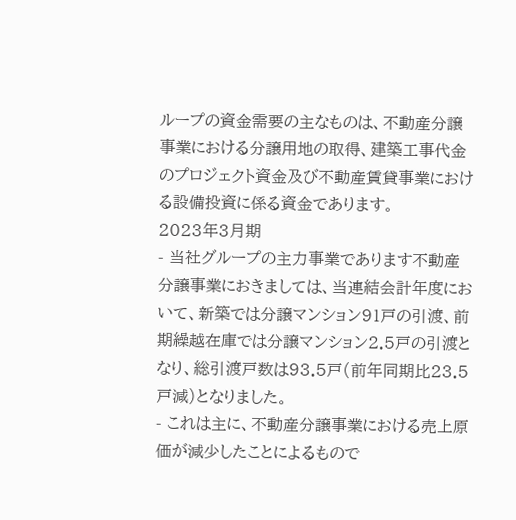ループの資金需要の主なものは、不動産分譲事業における分譲用地の取得、建築工事代金のプロジェクト資金及び不動産賃貸事業における設備投資に係る資金であります。
2023年3月期
- 当社グループの主力事業であります不動産分譲事業におきましては、当連結会計年度において、新築では分譲マンション91戸の引渡、前期繰越在庫では分譲マンション2.5戸の引渡となり、総引渡戸数は93.5戸(前年同期比23.5戸減)となりました。
- これは主に、不動産分譲事業における売上原価が減少したことによるもので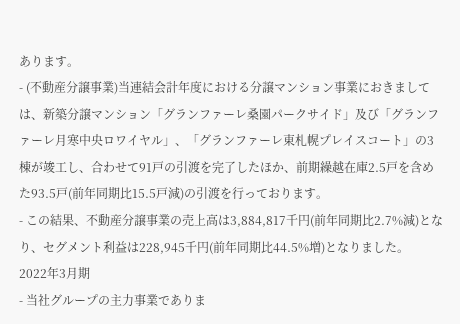あります。
- (不動産分譲事業)当連結会計年度における分譲マンション事業におきましては、新築分譲マンション「グランファーレ桑園パークサイド」及び「グランファーレ月寒中央ロワイヤル」、「グランファーレ東札幌プレイスコート」の3棟が竣工し、合わせて91戸の引渡を完了したほか、前期繰越在庫2.5戸を含めた93.5戸(前年同期比15.5戸減)の引渡を行っております。
- この結果、不動産分譲事業の売上高は3,884,817千円(前年同期比2.7%減)となり、セグメント利益は228,945千円(前年同期比44.5%増)となりました。
2022年3月期
- 当社グループの主力事業でありま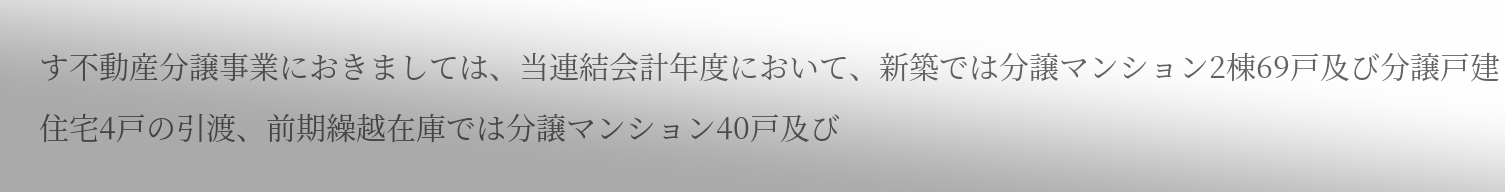す不動産分譲事業におきましては、当連結会計年度において、新築では分譲マンション2棟69戸及び分譲戸建住宅4戸の引渡、前期繰越在庫では分譲マンション40戸及び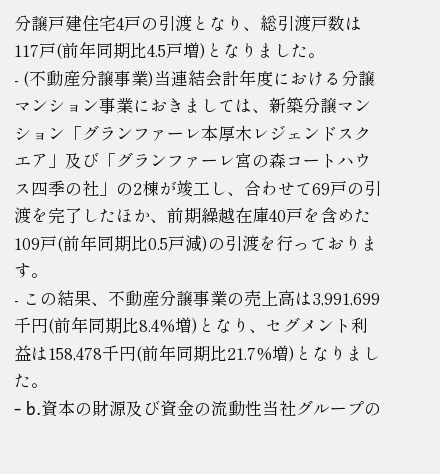分譲戸建住宅4戸の引渡となり、総引渡戸数は117戸(前年同期比4.5戸増)となりました。
- (不動産分譲事業)当連結会計年度における分譲マンション事業におきましては、新築分譲マンション「グランファーレ本厚木レジェンドスクエア」及び「グランファーレ宮の森コートハウス四季の社」の2棟が竣工し、合わせて69戸の引渡を完了したほか、前期繰越在庫40戸を含めた109戸(前年同期比0.5戸減)の引渡を行っております。
- この結果、不動産分譲事業の売上高は3,991,699千円(前年同期比8.4%増)となり、セグメント利益は158,478千円(前年同期比21.7%増)となりました。
- b.資本の財源及び資金の流動性当社グループの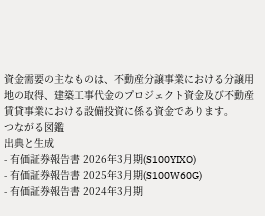資金需要の主なものは、不動産分譲事業における分譲用地の取得、建築工事代金のプロジェクト資金及び不動産賃貸事業における設備投資に係る資金であります。
つながる図鑑
出典と生成
- 有価証券報告書 2026年3月期(S100YIXO)
- 有価証券報告書 2025年3月期(S100W60G)
- 有価証券報告書 2024年3月期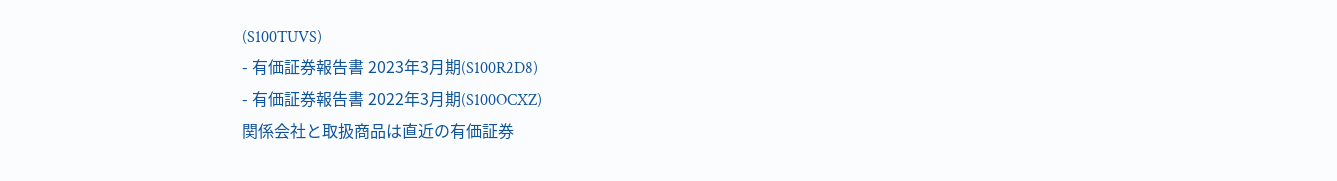(S100TUVS)
- 有価証券報告書 2023年3月期(S100R2D8)
- 有価証券報告書 2022年3月期(S100OCXZ)
関係会社と取扱商品は直近の有価証券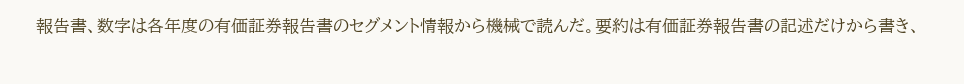報告書、数字は各年度の有価証券報告書のセグメント情報から機械で読んだ。要約は有価証券報告書の記述だけから書き、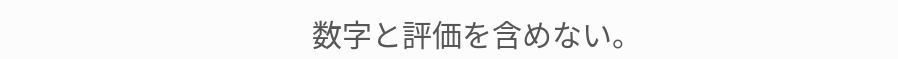数字と評価を含めない。